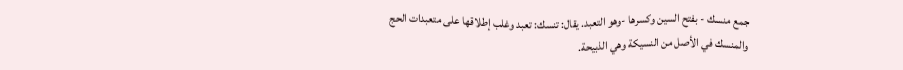جمع منسك - بفتح السين وكسرها -وهو التعبد. يقال: تنسك: تعبد وغلب إطلاقها على متعبدات الحج والمنسك في الأصل من النسيكة وهي الذبيحة.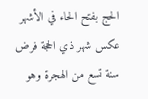الحج بفتح الحاء في الأشهر عكس شهر ذي الحجة فرض سنة تسع من الهجرة وهو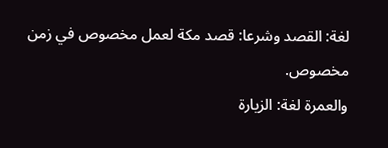لغة: القصد وشرعا: قصد مكة لعمل مخصوص في زمن مخصوص.
والعمرة لغة: الزيارة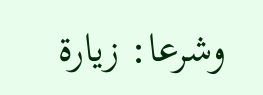وشرعا: زيارة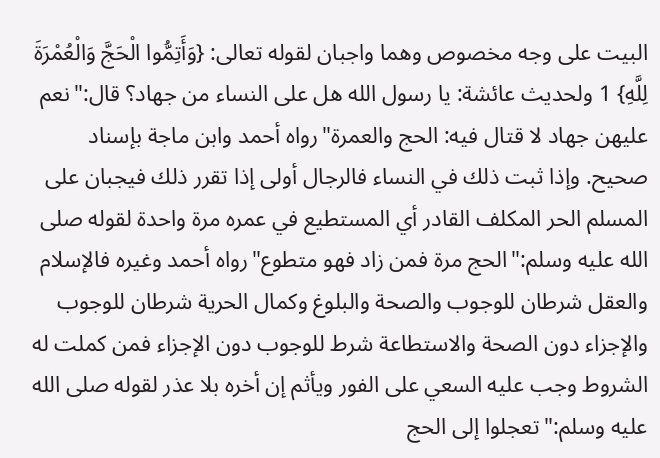البيت على وجه مخصوص وهما واجبان لقوله تعالى: {وَأَتِمُّوا الْحَجَّ وَالْعُمْرَةَ لِلَّهِ} 1 ولحديث عائشة: يا رسول الله هل على النساء من جهاد؟ قال:"نعم عليهن جهاد لا قتال فيه: الحج والعمرة"رواه أحمد وابن ماجة بإسناد صحيح. وإذا ثبت ذلك في النساء فالرجال أولى إذا تقرر ذلك فيجبان على المسلم الحر المكلف القادر أي المستطيع في عمره مرة واحدة لقوله صلى الله عليه وسلم:"الحج مرة فمن زاد فهو متطوع"رواه أحمد وغيره فالإسلام والعقل شرطان للوجوب والصحة والبلوغ وكمال الحرية شرطان للوجوب والإجزاء دون الصحة والاستطاعة شرط للوجوب دون الإجزاء فمن كملت له الشروط وجب عليه السعي على الفور ويأثم إن أخره بلا عذر لقوله صلى الله عليه وسلم:"تعجلوا إلى الحج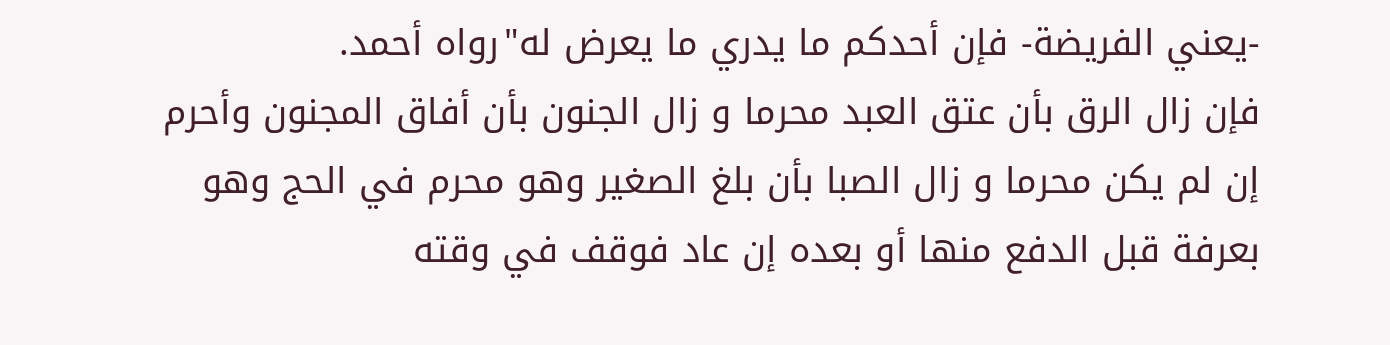-يعني الفريضة- فإن أحدكم ما يدري ما يعرض له"رواه أحمد.
فإن زال الرق بأن عتق العبد محرما و زال الجنون بأن أفاق المجنون وأحرم إن لم يكن محرما و زال الصبا بأن بلغ الصغير وهو محرم في الحج وهو بعرفة قبل الدفع منها أو بعده إن عاد فوقف في وقته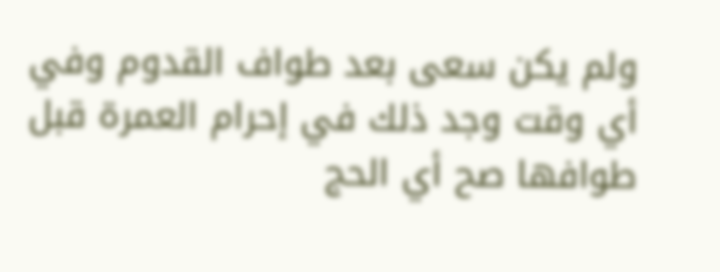ولم يكن سعى بعد طواف القدوم وفي أي وقت وجد ذلك في إحرام العمرة قبل طوافها صح أي الحج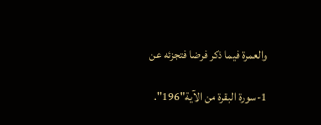والعمرة فيما ذكر فرضا فتجزئه عن

1-سورة البقرة من الآية"196".